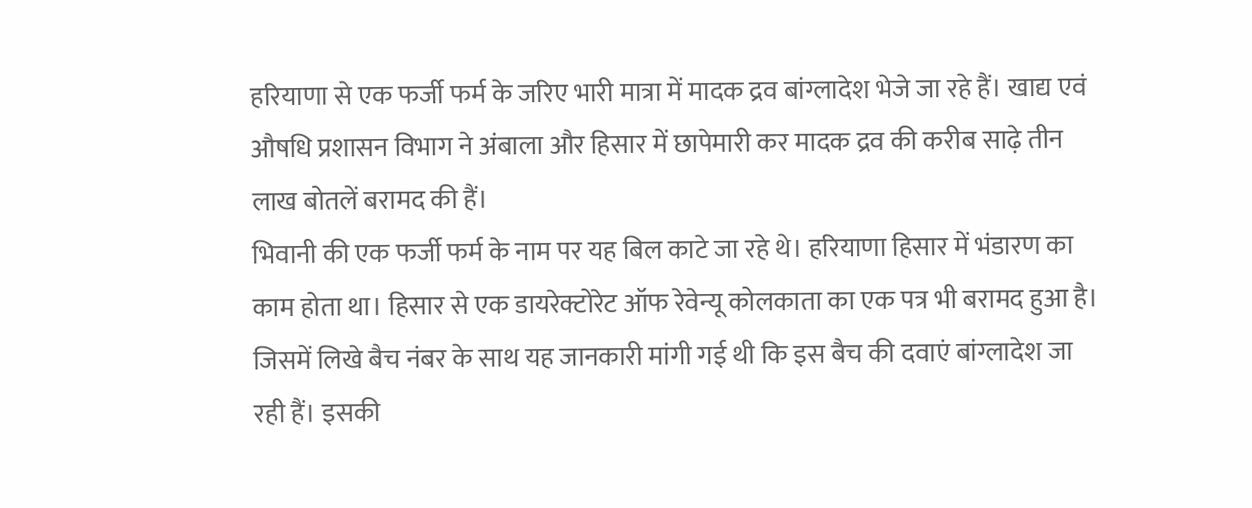हरियाणा से एक फर्जी फर्म के जरिए भारी मात्रा में मादक द्रव बांग्लादेश भेजे जा रहे हैं। खाद्य एवं औषधि प्रशासन विभाग ने अंबाला और हिसार में छापेमारी कर मादक द्रव की करीब साढ़े तीन लाख बोतलें बरामद की हैं।
भिवानी की एक फर्जी फर्म के नाम पर यह बिल काटे जा रहे थे। हरियाणा हिसार में भंडारण का काम होता था। हिसार से एक डायरेक्टोरेट ऑफ रेवेन्यू कोलकाता का एक पत्र भी बरामद हुआ है।
जिसमें लिखे बैच नंबर के साथ यह जानकारी मांगी गई थी कि इस बैच की दवाएं बांग्लादेश जा रही हैं। इसकी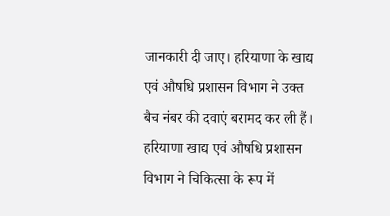जानकारी दी जाए। हरियाणा के खाद्य एवं औषधि प्रशासन विभाग ने उक्त बैच नंबर की दवाएं बरामद कर ली हैं।
हरियाणा खाद्य एवं औषधि प्रशासन विभाग ने चिकित्सा के रूप में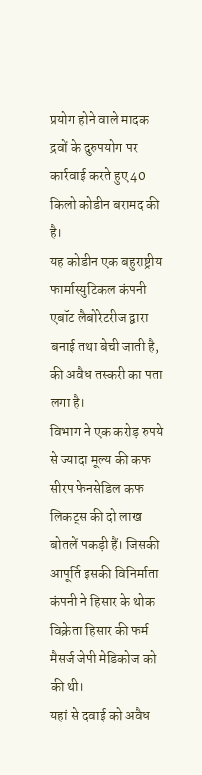प्रयोग होने वाले मादक द्रवों के दुरुपयोग पर कार्रवाई करते हुए 40 किलो कोडीन बरामद की है।
यह कोडीन एक बहुराष्ट्रीय फार्मास्युटिकल कंपनी एबॉट लैबोरेटरीज द्वारा बनाई तथा बेची जाती है, की अवैध तस्करी का पता लगा है।
विभाग ने एक करोड़ रुपये से ज्यादा मूल्य की कफ सीरप फेनसेडिल कफ लिकट्स की दो लाख बोतलें पकड़ी हैं। जिसकी आपूर्ति इसकी विनिर्माता कंपनी ने हिसार के थोक विक्रेता हिसार की फर्म मैसर्ज जेपी मेडिकोज को की थी।
यहां से दवाई को अवैध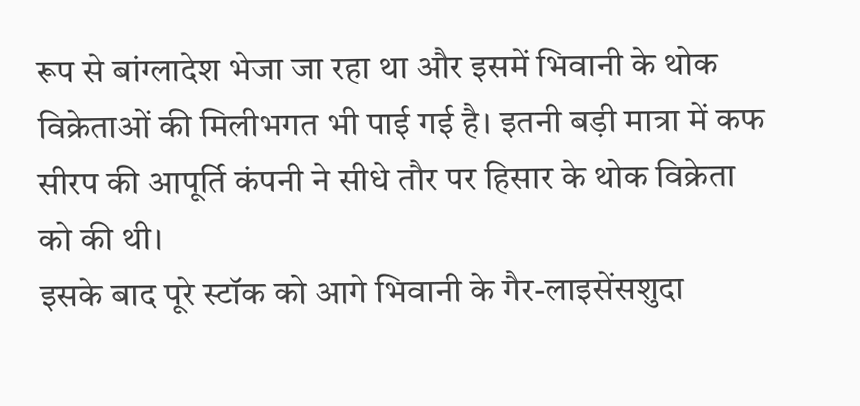रूप से बांग्लादेश भेजा जा रहा था और इसमें भिवानी के थोक विक्रेताओं की मिलीभगत भी पाई गई है। इतनी बड़ी मात्रा में कफ सीरप की आपूर्ति कंपनी ने सीधे तौर पर हिसार के थोक विक्रेता को की थी।
इसके बाद पूरे स्टॉक को आगे भिवानी के गैर-लाइसेंसशुदा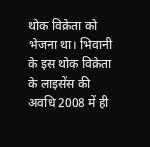थोक विक्रेता को भेजना था। भिवानी के इस थोक विक्रेता के लाइसेंस की अवधि 2008 में ही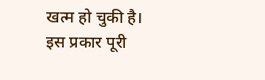खत्म हो चुकी है।
इस प्रकार पूरी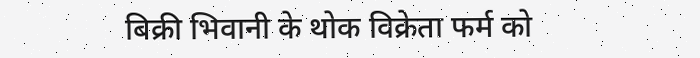बिक्री भिवानी के थोक विक्रेता फर्म को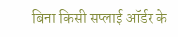बिना किसी सप्लाई ऑर्डर के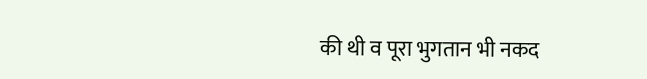की थी व पूरा भुगतान भी नकद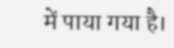में पाया गया है।